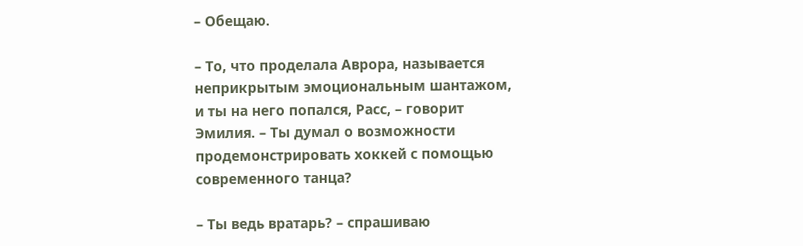– Обещаю.

– То, что проделала Аврора, называется неприкрытым эмоциональным шантажом, и ты на него попался, Расс, – говорит Эмилия. – Ты думал о возможности продемонстрировать хоккей с помощью современного танца?

– Ты ведь вратарь? – спрашиваю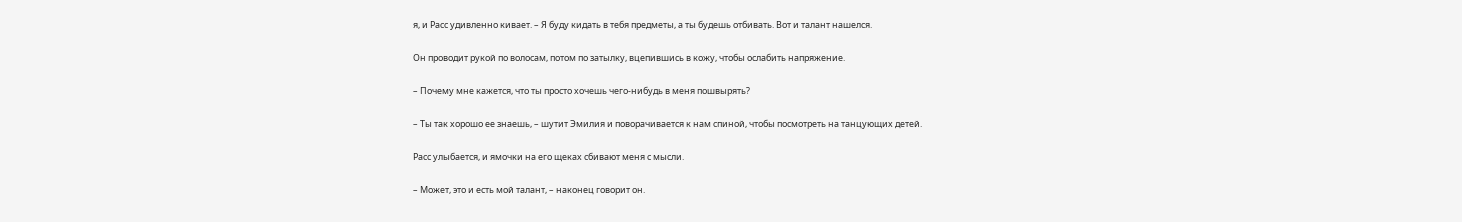я, и Расс удивленно кивает. – Я буду кидать в тебя предметы, а ты будешь отбивать. Вот и талант нашелся.

Он проводит рукой по волосам, потом по затылку, вцепившись в кожу, чтобы ослабить напряжение.

– Почему мне кажется, что ты просто хочешь чего-нибудь в меня пошвырять?

– Ты так хорошо ее знаешь, – шутит Эмилия и поворачивается к нам спиной, чтобы посмотреть на танцующих детей.

Расс улыбается, и ямочки на его щеках сбивают меня с мысли.

– Может, это и есть мой талант, – наконец говорит он.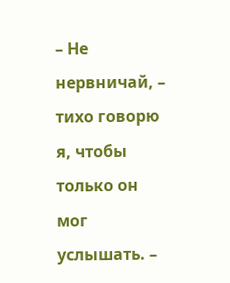– Не нервничай, – тихо говорю я, чтобы только он мог услышать. –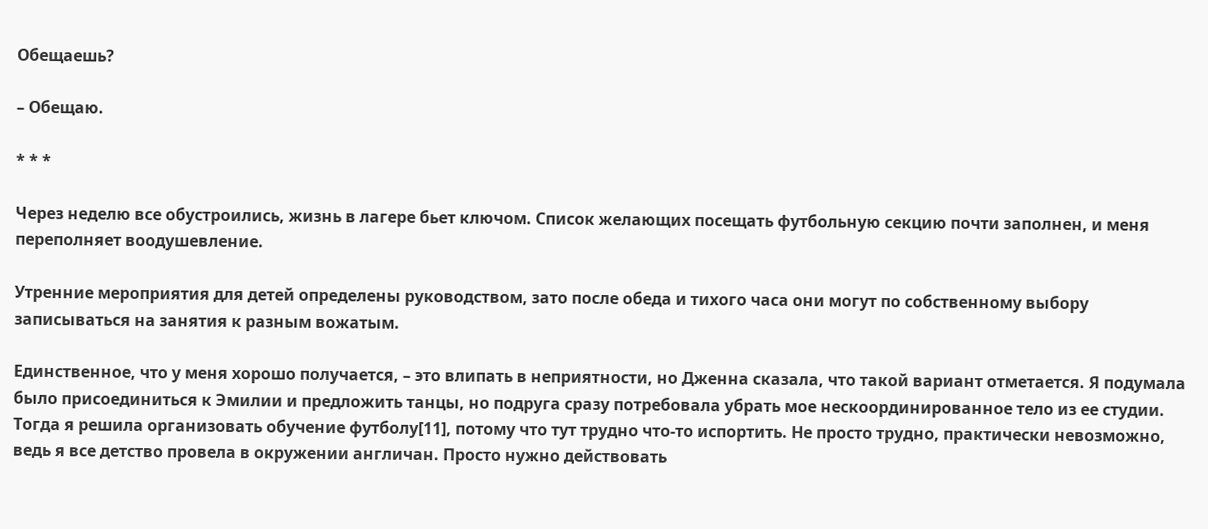Обещаешь?

– Обещаю.

* * *

Через неделю все обустроились, жизнь в лагере бьет ключом. Список желающих посещать футбольную секцию почти заполнен, и меня переполняет воодушевление.

Утренние мероприятия для детей определены руководством, зато после обеда и тихого часа они могут по собственному выбору записываться на занятия к разным вожатым.

Единственное, что у меня хорошо получается, – это влипать в неприятности, но Дженна сказала, что такой вариант отметается. Я подумала было присоединиться к Эмилии и предложить танцы, но подруга сразу потребовала убрать мое нескоординированное тело из ее студии. Тогда я решила организовать обучение футболу[11], потому что тут трудно что-то испортить. Не просто трудно, практически невозможно, ведь я все детство провела в окружении англичан. Просто нужно действовать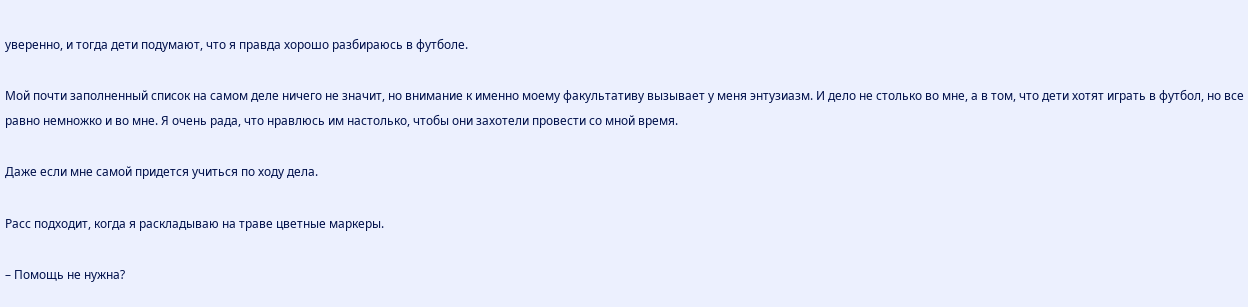уверенно, и тогда дети подумают, что я правда хорошо разбираюсь в футболе.

Мой почти заполненный список на самом деле ничего не значит, но внимание к именно моему факультативу вызывает у меня энтузиазм. И дело не столько во мне, а в том, что дети хотят играть в футбол, но все равно немножко и во мне. Я очень рада, что нравлюсь им настолько, чтобы они захотели провести со мной время.

Даже если мне самой придется учиться по ходу дела.

Расс подходит, когда я раскладываю на траве цветные маркеры.

– Помощь не нужна?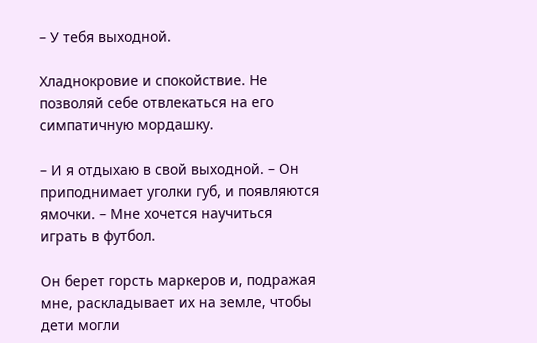– У тебя выходной.

Хладнокровие и спокойствие. Не позволяй себе отвлекаться на его симпатичную мордашку.

– И я отдыхаю в свой выходной. – Он приподнимает уголки губ, и появляются ямочки. – Мне хочется научиться играть в футбол.

Он берет горсть маркеров и, подражая мне, раскладывает их на земле, чтобы дети могли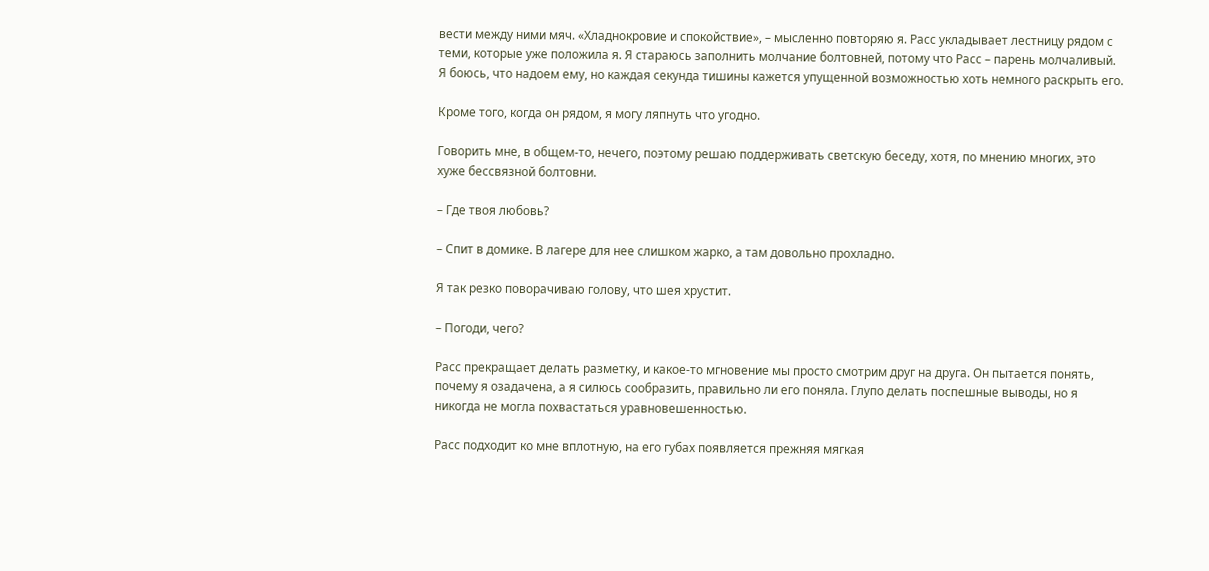вести между ними мяч. «Хладнокровие и спокойствие», – мысленно повторяю я. Расс укладывает лестницу рядом с теми, которые уже положила я. Я стараюсь заполнить молчание болтовней, потому что Расс – парень молчаливый. Я боюсь, что надоем ему, но каждая секунда тишины кажется упущенной возможностью хоть немного раскрыть его.

Кроме того, когда он рядом, я могу ляпнуть что угодно.

Говорить мне, в общем-то, нечего, поэтому решаю поддерживать светскую беседу, хотя, по мнению многих, это хуже бессвязной болтовни.

– Где твоя любовь?

– Спит в домике. В лагере для нее слишком жарко, а там довольно прохладно.

Я так резко поворачиваю голову, что шея хрустит.

– Погоди, чего?

Расс прекращает делать разметку, и какое-то мгновение мы просто смотрим друг на друга. Он пытается понять, почему я озадачена, а я силюсь сообразить, правильно ли его поняла. Глупо делать поспешные выводы, но я никогда не могла похвастаться уравновешенностью.

Расс подходит ко мне вплотную, на его губах появляется прежняя мягкая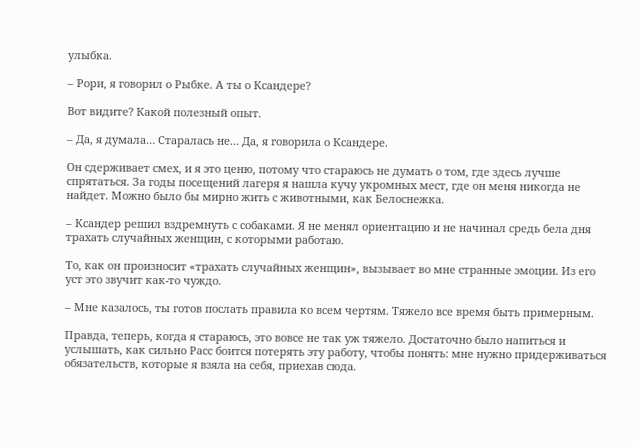улыбка.

– Рори, я говорил о Рыбке. А ты о Ксандере?

Вот видите? Какой полезный опыт.

– Да, я думала… Старалась не… Да, я говорила о Ксандере.

Он сдерживает смех, и я это ценю, потому что стараюсь не думать о том, где здесь лучше спрятаться. За годы посещений лагеря я нашла кучу укромных мест, где он меня никогда не найдет. Можно было бы мирно жить с животными, как Белоснежка.

– Ксандер решил вздремнуть с собаками. Я не менял ориентацию и не начинал средь бела дня трахать случайных женщин, с которыми работаю.

То, как он произносит «трахать случайных женщин», вызывает во мне странные эмоции. Из его уст это звучит как-то чуждо.

– Мне казалось, ты готов послать правила ко всем чертям. Тяжело все время быть примерным.

Правда, теперь, когда я стараюсь, это вовсе не так уж тяжело. Достаточно было напиться и услышать, как сильно Расс боится потерять эту работу, чтобы понять: мне нужно придерживаться обязательств, которые я взяла на себя, приехав сюда.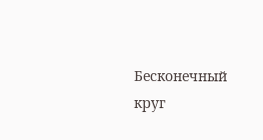Бесконечный круг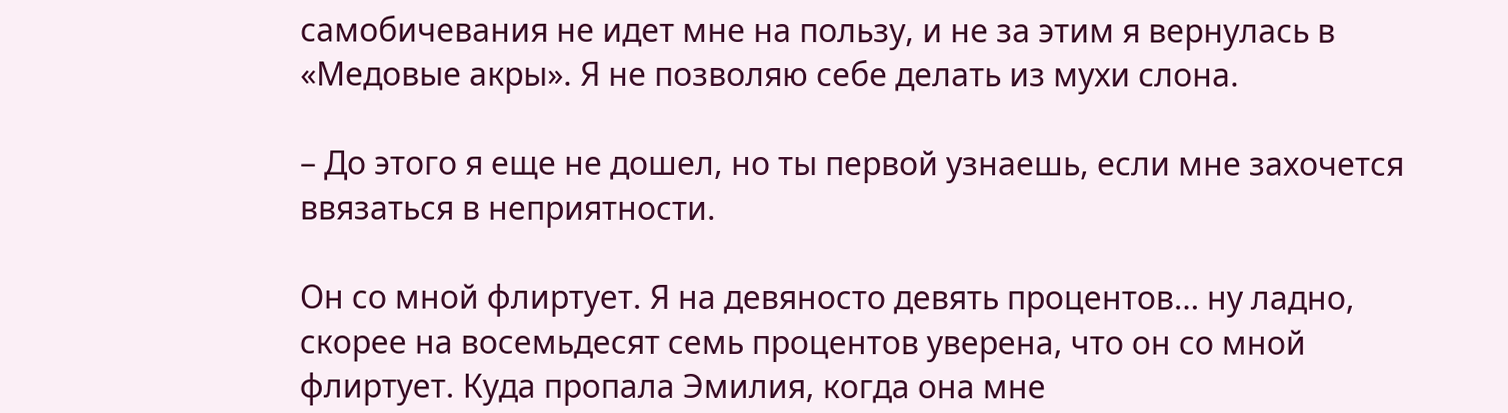самобичевания не идет мне на пользу, и не за этим я вернулась в «Медовые акры». Я не позволяю себе делать из мухи слона.

– До этого я еще не дошел, но ты первой узнаешь, если мне захочется ввязаться в неприятности.

Он со мной флиртует. Я на девяносто девять процентов… ну ладно, скорее на восемьдесят семь процентов уверена, что он со мной флиртует. Куда пропала Эмилия, когда она мне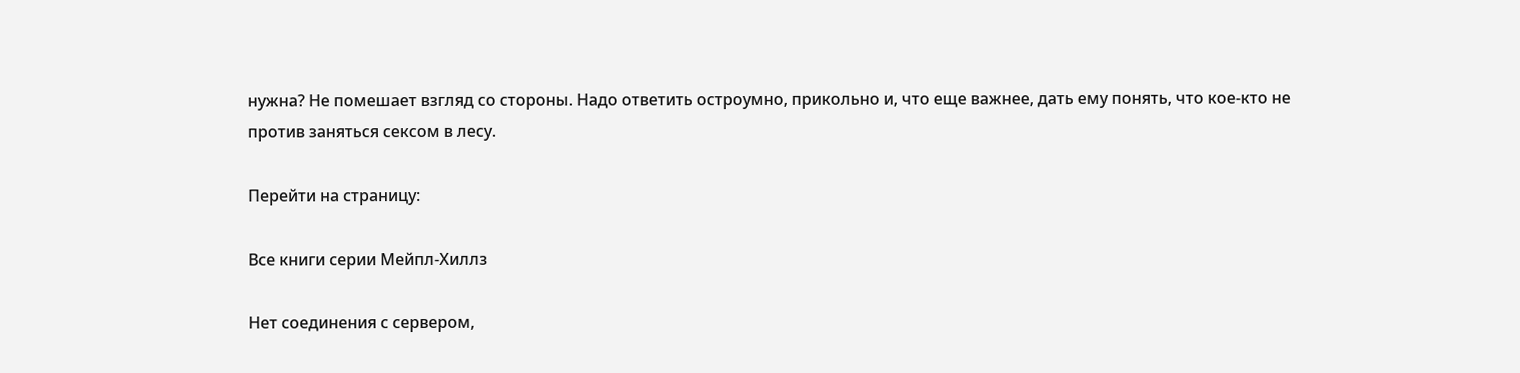нужна? Не помешает взгляд со стороны. Надо ответить остроумно, прикольно и, что еще важнее, дать ему понять, что кое-кто не против заняться сексом в лесу.

Перейти на страницу:

Все книги серии Мейпл-Хиллз

Нет соединения с сервером,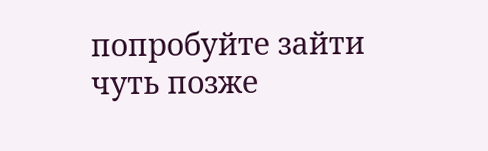попробуйте зайти чуть позже